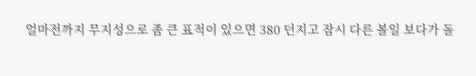얼마전까지 무지성으로 좀 큰 표적이 있으면 380 던지고 잠시 다른 볼일 보다가 돌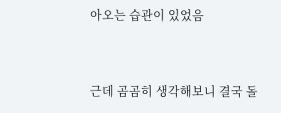아오는 습관이 있었음


근데 곰곰히 생각해보니 결국 돌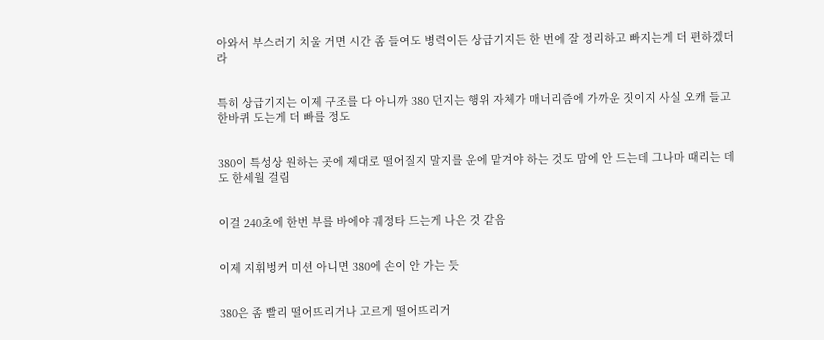아와서 부스러기 치울 거면 시간 좀 들여도 병력이든 상급기지든 한 번에 잘 정리하고 빠지는게 더 편하겠더라


특히 상급기지는 이제 구조를 다 아니까 380 던지는 행위 자체가 매너리즘에 가까운 짓이지 사실 오캐 들고 한바퀴 도는게 더 빠를 정도


380이 특성상 원하는 곳에 제대로 떨어질지 말지를 운에 맡겨야 하는 것도 맘에 안 드는데 그나마 때리는 데도 한세월 걸림


이걸 240초에 한번 부를 바에야 궤정타 드는게 나은 것 같음


이제 지휘벙커 미션 아니면 380에 손이 안 가는 듯


380은 좀 빨리 떨어뜨리거나 고르게 떨어뜨리거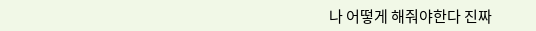나 어떻게 해줘야한다 진짜